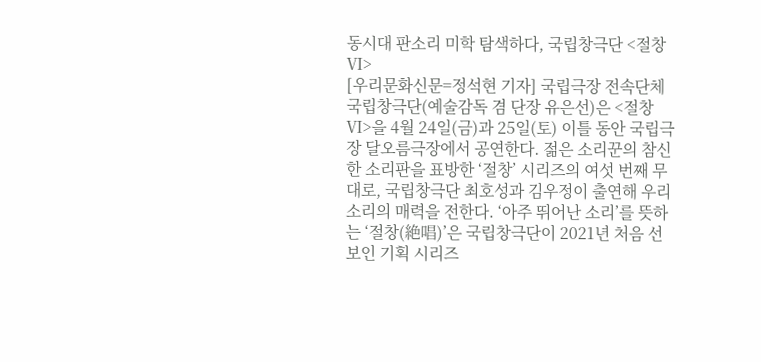동시대 판소리 미학 탐색하다, 국립창극단 <절창Ⅵ>
[우리문화신문=정석현 기자] 국립극장 전속단체 국립창극단(예술감독 겸 단장 유은선)은 <절창Ⅵ>을 4월 24일(금)과 25일(토) 이틀 동안 국립극장 달오름극장에서 공연한다. 젊은 소리꾼의 참신한 소리판을 표방한 ‘절창’ 시리즈의 여섯 번째 무대로, 국립창극단 최호성과 김우정이 출연해 우리 소리의 매력을 전한다. ‘아주 뛰어난 소리’를 뜻하는 ‘절창(絶唱)’은 국립창극단이 2021년 처음 선보인 기획 시리즈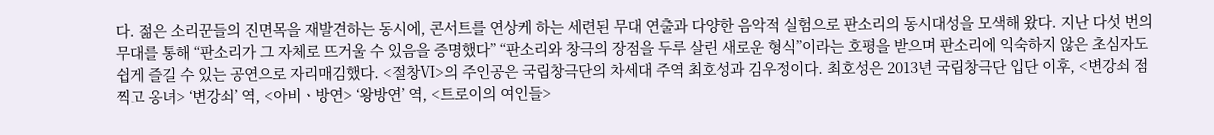다. 젊은 소리꾼들의 진면목을 재발견하는 동시에, 콘서트를 연상케 하는 세련된 무대 연출과 다양한 음악적 실험으로 판소리의 동시대성을 모색해 왔다. 지난 다섯 번의 무대를 통해 “판소리가 그 자체로 뜨거울 수 있음을 증명했다” “판소리와 창극의 장점을 두루 살린 새로운 형식”이라는 호평을 받으며 판소리에 익숙하지 않은 초심자도 쉽게 즐길 수 있는 공연으로 자리매김했다. <절창Ⅵ>의 주인공은 국립창극단의 차세대 주역 최호성과 김우정이다. 최호성은 2013년 국립창극단 입단 이후, <변강쇠 점 찍고 옹녀> ‘변강쇠’ 역, <아비ㆍ방연> ‘왕방연’ 역, <트로이의 여인들>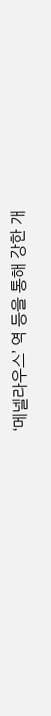‘메넬라우스’ 역 등을 통해 강한 개